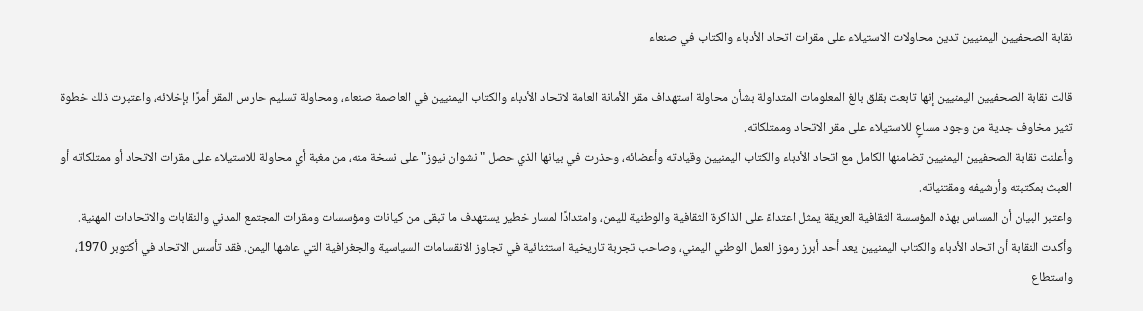نقابة الصحفيين اليمنيين تدين محاولات الاستيلاء على مقرات اتحاد الأدباء والكتاب في صنعاء

قالت نقابة الصحفيين اليمنيين إنها تابعت بقلق بالغ المعلومات المتداولة بشأن محاولة استهداف مقر الأمانة العامة لاتحاد الأدباء والكتاب اليمنيين في العاصمة صنعاء، ومحاولة تسليم حارس المقر أمرًا بإخلائه، واعتبرت ذلك خطوة تثير مخاوف جدية من وجود مساعٍ للاستيلاء على مقر الاتحاد وممتلكاته.
وأعلنت نقابة الصحفيين اليمنيين تضامنها الكامل مع اتحاد الأدباء والكتاب اليمنيين وقيادته وأعضائه، وحذرت في بيانها الذي حصل "نشوان نيوز" على نسخة منه، من مغبة أي محاولة للاستيلاء على مقرات الاتحاد أو ممتلكاته أو العبث بمكتبته وأرشيفه ومقتنياته.
واعتبر البيان أن المساس بهذه المؤسسة الثقافية العريقة يمثل اعتداءً على الذاكرة الثقافية والوطنية لليمن، وامتدادًا لمسار خطير يستهدف ما تبقى من كيانات ومؤسسات ومقرات المجتمع المدني والنقابات والاتحادات المهنية.
وأكدت النقابة أن اتحاد الأدباء والكتاب اليمنيين يعد أحد أبرز رموز العمل الوطني اليمني، وصاحب تجربة تاريخية استثنائية في تجاوز الانقسامات السياسية والجغرافية التي عاشها اليمن. فقد تأسس الاتحاد في أكتوبر 1970، واستطاع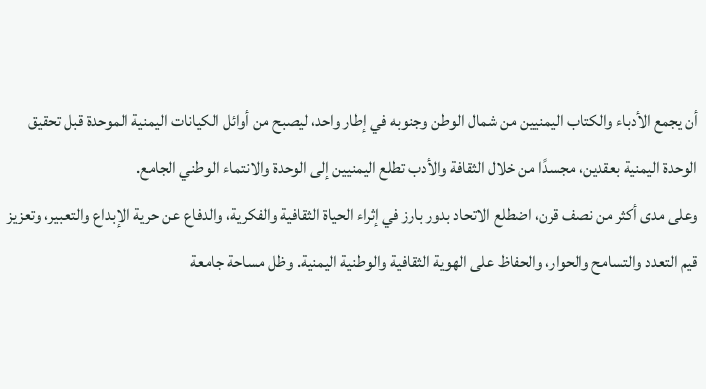أن يجمع الأدباء والكتاب اليمنيين من شمال الوطن وجنوبه في إطار واحد، ليصبح من أوائل الكيانات اليمنية الموحدة قبل تحقيق الوحدة اليمنية بعقدين، مجسدًا من خلال الثقافة والأدب تطلع اليمنيين إلى الوحدة والانتماء الوطني الجامع.
وعلى مدى أكثر من نصف قرن، اضطلع الاتحاد بدور بارز في إثراء الحياة الثقافية والفكرية، والدفاع عن حرية الإبداع والتعبير، وتعزيز قيم التعدد والتسامح والحوار، والحفاظ على الهوية الثقافية والوطنية اليمنية. وظل مساحة جامعة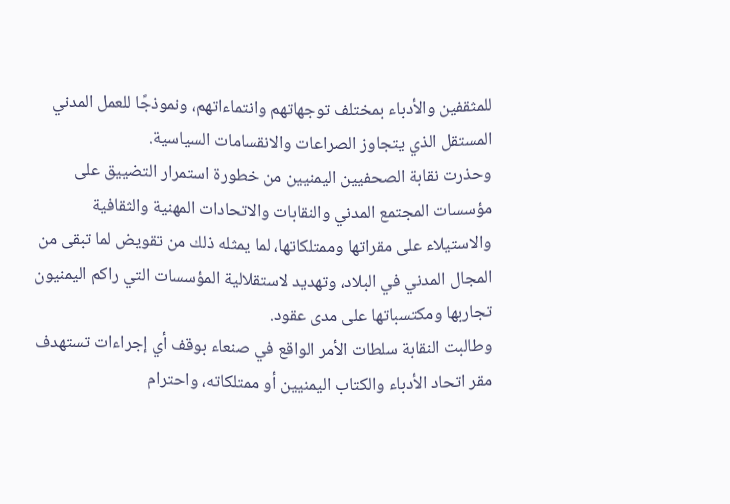للمثقفين والأدباء بمختلف توجهاتهم وانتماءاتهم، ونموذجًا للعمل المدني المستقل الذي يتجاوز الصراعات والانقسامات السياسية.
وحذرت نقابة الصحفيين اليمنيين من خطورة استمرار التضييق على مؤسسات المجتمع المدني والنقابات والاتحادات المهنية والثقافية والاستيلاء على مقراتها وممتلكاتها، لما يمثله ذلك من تقويض لما تبقى من المجال المدني في البلاد، وتهديد لاستقلالية المؤسسات التي راكم اليمنيون تجاربها ومكتسباتها على مدى عقود.
وطالبت النقابة سلطات الأمر الواقع في صنعاء بوقف أي إجراءات تستهدف مقر اتحاد الأدباء والكتاب اليمنيين أو ممتلكاته، واحترام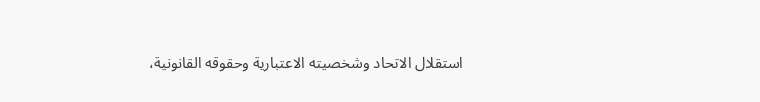استقلال الاتحاد وشخصيته الاعتبارية وحقوقه القانونية،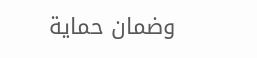وضمان حماية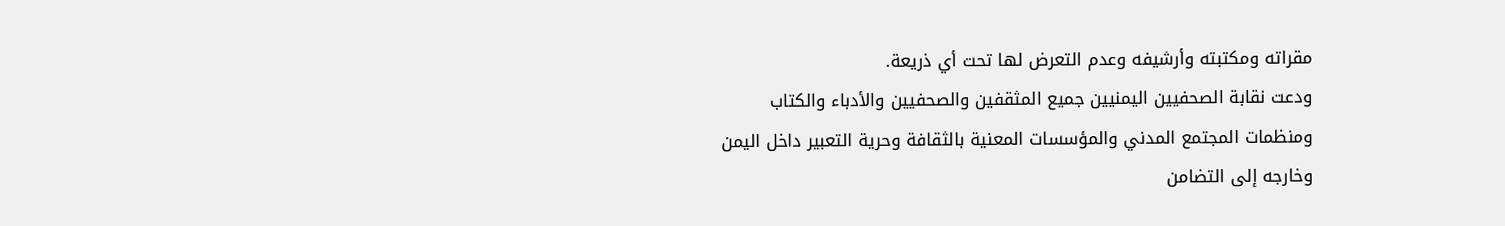مقراته ومكتبته وأرشيفه وعدم التعرض لها تحت أي ذريعة.
ودعت نقابة الصحفيين اليمنيين جميع المثقفين والصحفيين والأدباء والكتاب ومنظمات المجتمع المدني والمؤسسات المعنية بالثقافة وحرية التعبير داخل اليمن وخارجه إلى التضامن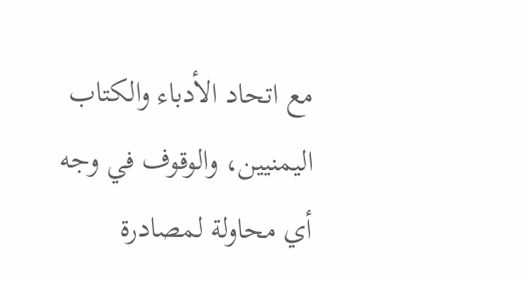مع اتحاد الأدباء والكتاب اليمنيين، والوقوف في وجه أي محاولة لمصادرة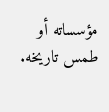مؤسساته أو طمس تاريخه.